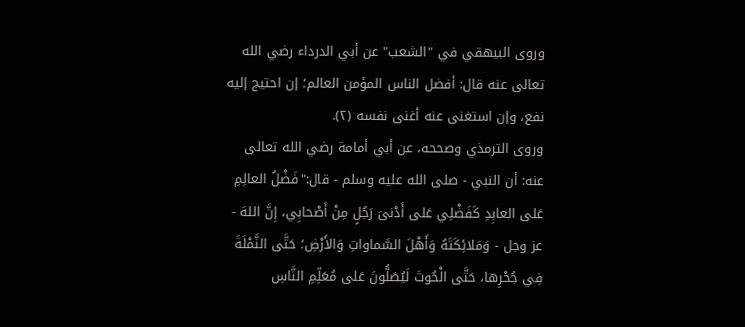وروى البيهقي في "الشعب" عن أبي الدرداء رضي الله تعالى عنه قال: أفضل الناس المؤمن العالم؛ إن احتيج إليه نفع، وإن استغنى عنه أغنى نفسه (٢).
وروى الترمذي وصححه، عن أبي أمامة رضي الله تعالى عنه: أن النبي - صلى الله عليه وسلم - قال:"فَضْلُ العالِمِ عَلى العابِدِ كَفَضْلِي عَلى أَدْنىَ رَجُلٍ مِنْ أَصْحابِي، إِنَّ اللهَ - عز وجل - وَمَلائِكَتَهُ وَأَهْلَ السَّماواتِ وَالأَرْضِ؛ حَتَّى النَّمْلَةَ فِي جُحْرِها، حَتَّى الْحُوتَ لَيُصَلُّونَ عَلى مُعَلِّمِ النَّاسِ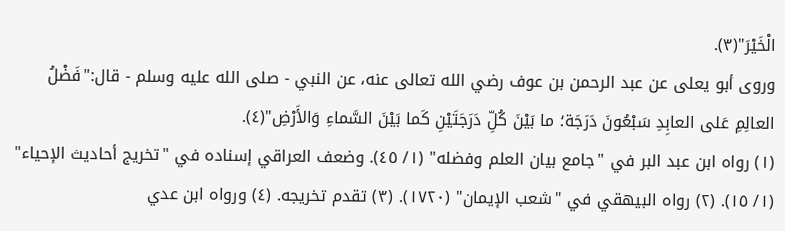الْخَيْرَ"(٣).
وروى أبو يعلى عن عبد الرحمن بن عوف رضي الله تعالى عنه، عن النبي - صلى الله عليه وسلم - قال:"فَضْلُ العالِمِ عَلى العابِدِ سَبْعُونَ دَرَجَة؛ ما بَيْنَ كُلِّ دَرَجَتَيْنِ كَما بَيْنَ السَّماءِ وَالأَرْضِ"(٤).
(١) رواه ابن عبد البر في "جامع بيان العلم وفضله" (١/ ٤٥). وضعف العراقي إسناده في "تخريج أحاديث الإحياء" (١/ ١٥). (٢) رواه البيهقي في "شعب الإيمان" (١٧٢٠). (٣) تقدم تخريجه. (٤) ورواه ابن عدي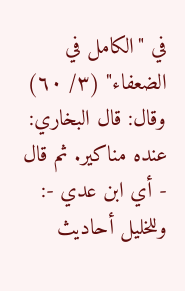في "الكامل في الضعفاء" (٣/ ٦٠) وقال: قال البخاري: عنده مناكير. ثم قال - أي ابن عدي -: وللخليل أحاديث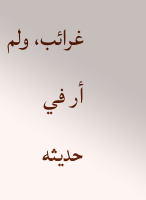غرائب، ولم أر في حديثه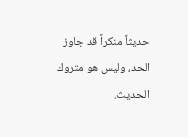حديثاً منكراً قد جاوز الحد، وليس هو متروك الحديث.